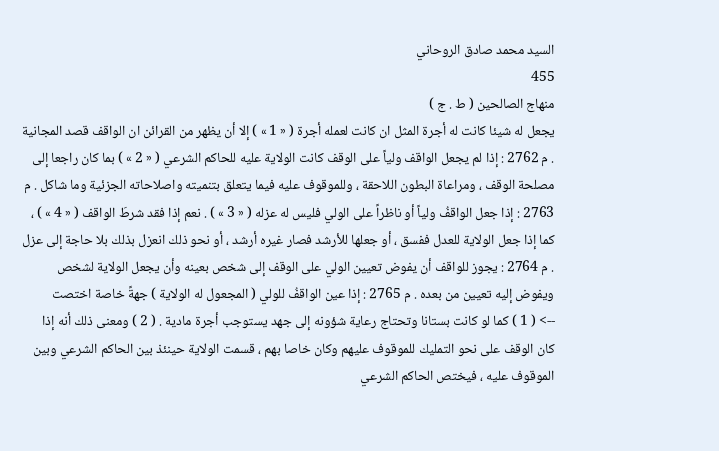السيد محمد صادق الروحاني
455
منهاج الصالحين ( ط . ج )
يجعل له شيئا كانت له أجرة المثل ان كانت لعمله أجرة ( « 1 » ) إلا أن يظهر من القرائن ان الواقف قصد المجانية . م 2762 : إذا لم يجعل الواقف ولياً على الوقف كانت الولاية عليه للحاكم الشرعي ( « 2 » ) بما كان راجعا إلى مصلحة الوقف ، ومراعاة البطون اللاحقة ، وللموقوف عليه فيما يتعلق بتنميته واصلاحاته الجزئية وما شاكل . م 2763 : إذا جعل الواقفُ ولياً أو ناظراً على الولي فليس له عزله ( « 3 » ) . نعم إذا فقد شرطَ الواقف ( « 4 » ) ، كما إذا جعل الولاية للعدل ففسق ، أو جعلها للأرشد فصار غيره أرشد ، أو نحو ذلك انعزل بذلك بلا حاجة إلى عزل . م 2764 : يجوز للواقف أن يفوض تعيين الولي على الوقف إلى شخص بعينه وأن يجعل الولاية لشخص ويفوض إليه تعيين من بعده . م 2765 : إذا عين الواقفُ للولي ( المجعول له الولاية ) جهةً خاصة اختصت
--> ( 1 ) كما لو كانت بستانا وتحتاج رعاية شؤونه إلى جهد يستوجب أجرة مادية . ( 2 ) ومعنى ذلك أنه إذا كان الوقف على نحو التمليك للموقوف عليهم وكان خاصا بهم ، قسمت الولاية حينئذ بين الحاكم الشرعي وبين الموقوف عليه ، فيختص الحاكم الشرعي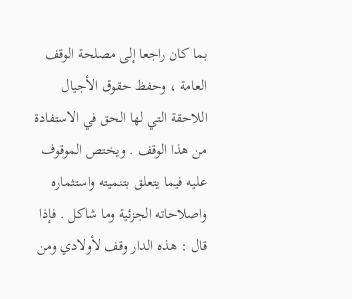بما كان راجعا إلى مصلحة الوقف العامة ، وحفظ حقوق الأجيال اللاحقة التي لها الحق في الاستفادة من هذا الوقف . ويختص الموقوف عليه فيما يتعلق بتنميته واستثماره واصلاحاته الجزئية وما شاكل . فإذا قال : هذه الدار وقف لأولادي ومن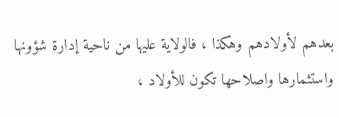بعدهم لأولادهم وهكذا ، فالولاية عليها من ناحية إدارة شؤونها واستثمارها واصلاحها تكون للأولاد ،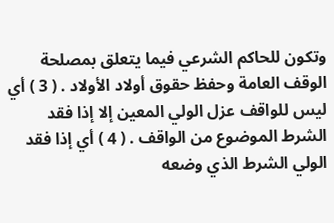وتكون للحاكم الشرعي فيما يتعلق بمصلحة الوقف العامة وحفظ حقوق أولاد الأولاد . ( 3 ) أي ليس للواقف عزل الولي المعين إلا إذا فقد الشرط الموضوع من الواقف . ( 4 ) أي إذا فقد الولي الشرط الذي وضعه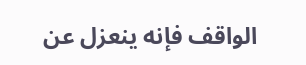الواقف فإنه ينعزل عن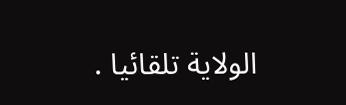الولاية تلقائيا .